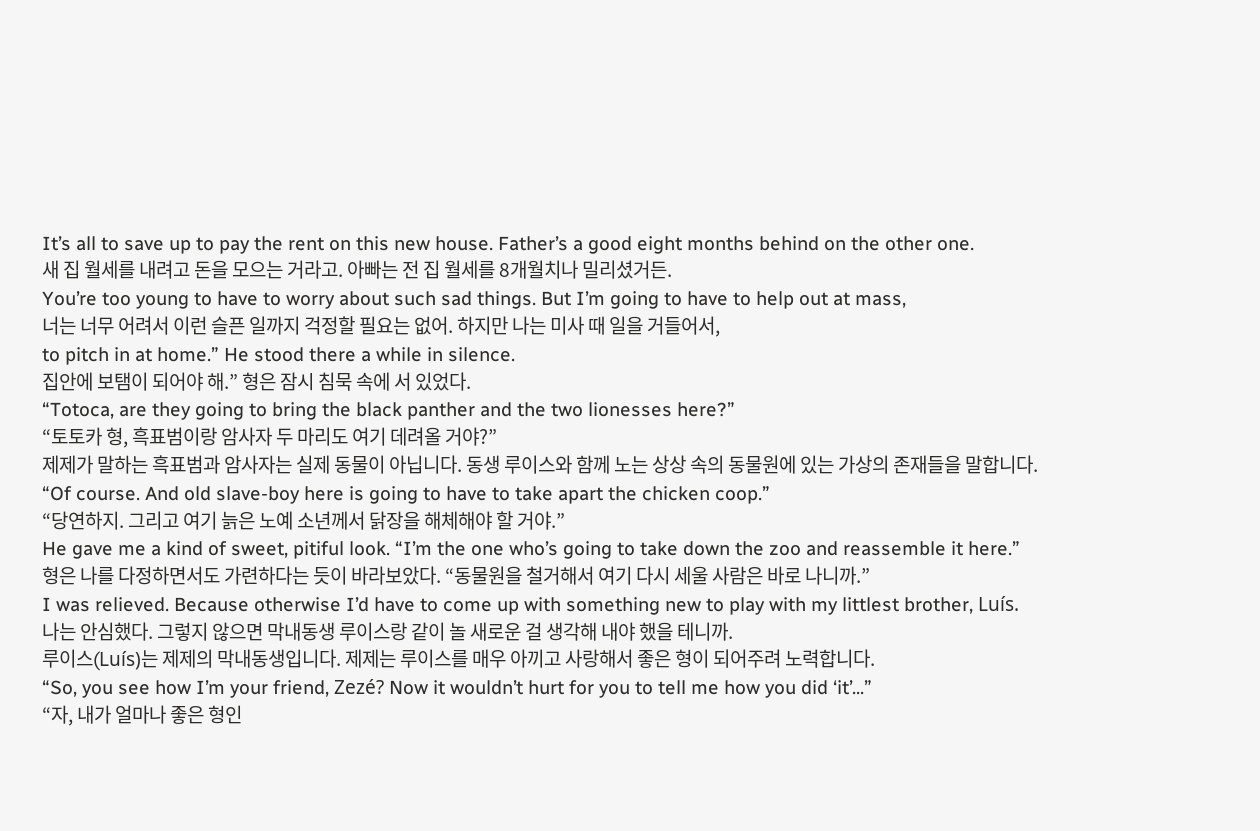It’s all to save up to pay the rent on this new house. Father’s a good eight months behind on the other one.
새 집 월세를 내려고 돈을 모으는 거라고. 아빠는 전 집 월세를 8개월치나 밀리셨거든.
You’re too young to have to worry about such sad things. But I’m going to have to help out at mass,
너는 너무 어려서 이런 슬픈 일까지 걱정할 필요는 없어. 하지만 나는 미사 때 일을 거들어서,
to pitch in at home.” He stood there a while in silence.
집안에 보탬이 되어야 해.” 형은 잠시 침묵 속에 서 있었다.
“Totoca, are they going to bring the black panther and the two lionesses here?”
“토토카 형, 흑표범이랑 암사자 두 마리도 여기 데려올 거야?”
제제가 말하는 흑표범과 암사자는 실제 동물이 아닙니다. 동생 루이스와 함께 노는 상상 속의 동물원에 있는 가상의 존재들을 말합니다.
“Of course. And old slave-boy here is going to have to take apart the chicken coop.”
“당연하지. 그리고 여기 늙은 노예 소년께서 닭장을 해체해야 할 거야.”
He gave me a kind of sweet, pitiful look. “I’m the one who’s going to take down the zoo and reassemble it here.”
형은 나를 다정하면서도 가련하다는 듯이 바라보았다. “동물원을 철거해서 여기 다시 세울 사람은 바로 나니까.”
I was relieved. Because otherwise I’d have to come up with something new to play with my littlest brother, Luís.
나는 안심했다. 그렇지 않으면 막내동생 루이스랑 같이 놀 새로운 걸 생각해 내야 했을 테니까.
루이스(Luís)는 제제의 막내동생입니다. 제제는 루이스를 매우 아끼고 사랑해서 좋은 형이 되어주려 노력합니다.
“So, you see how I’m your friend, Zezé? Now it wouldn’t hurt for you to tell me how you did ‘it’...”
“자, 내가 얼마나 좋은 형인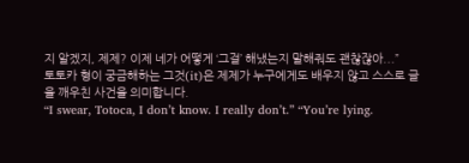지 알겠지, 제제? 이제 네가 어떻게 ‘그걸’ 해냈는지 말해줘도 괜찮잖아...”
토토카 형이 궁금해하는 그것(it)은 제제가 누구에게도 배우지 않고 스스로 글을 깨우친 사건을 의미합니다.
“I swear, Totoca, I don’t know. I really don’t.” “You’re lying.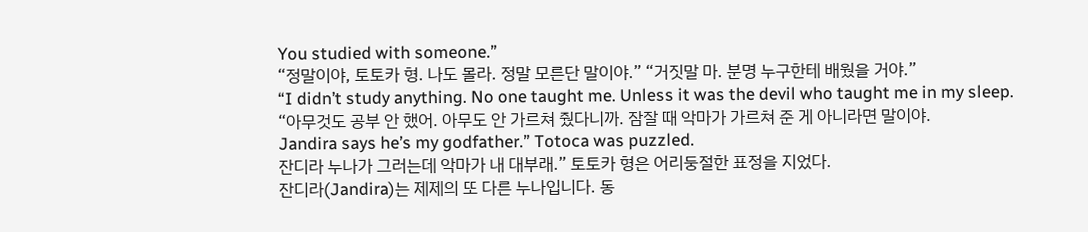You studied with someone.”
“정말이야, 토토카 형. 나도 몰라. 정말 모른단 말이야.” “거짓말 마. 분명 누구한테 배웠을 거야.”
“I didn’t study anything. No one taught me. Unless it was the devil who taught me in my sleep.
“아무것도 공부 안 했어. 아무도 안 가르쳐 줬다니까. 잠잘 때 악마가 가르쳐 준 게 아니라면 말이야.
Jandira says he’s my godfather.” Totoca was puzzled.
잔디라 누나가 그러는데 악마가 내 대부래.” 토토카 형은 어리둥절한 표정을 지었다.
잔디라(Jandira)는 제제의 또 다른 누나입니다. 동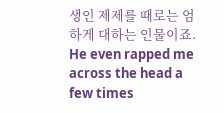생인 제제를 때로는 엄하게 대하는 인물이죠.
He even rapped me across the head a few times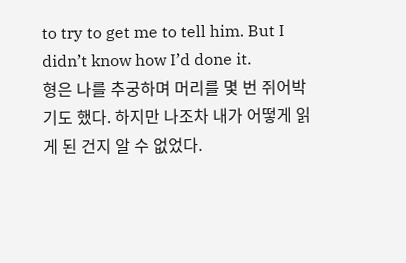to try to get me to tell him. But I didn’t know how I’d done it.
형은 나를 추궁하며 머리를 몇 번 쥐어박기도 했다. 하지만 나조차 내가 어떻게 읽게 된 건지 알 수 없었다.